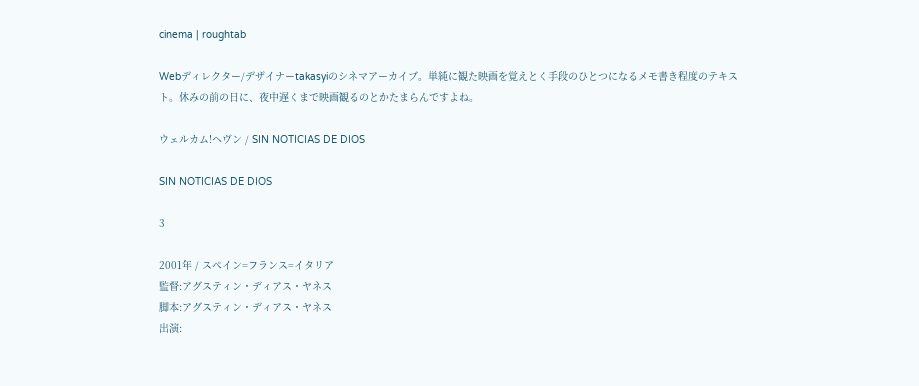cinema | roughtab

Webディレクター/デザイナーtakasyiのシネマアーカイブ。単純に観た映画を覚えとく手段のひとつになるメモ書き程度のテキスト。休みの前の日に、夜中遅くまで映画観るのとかたまらんですよね。

ウェルカム!ヘヴン / SIN NOTICIAS DE DIOS

SIN NOTICIAS DE DIOS

3

2001年 / スペイン=フランス=イタリア
監督:アグスティン・ディアス・ヤネス
脚本:アグスティン・ディアス・ヤネス
出演: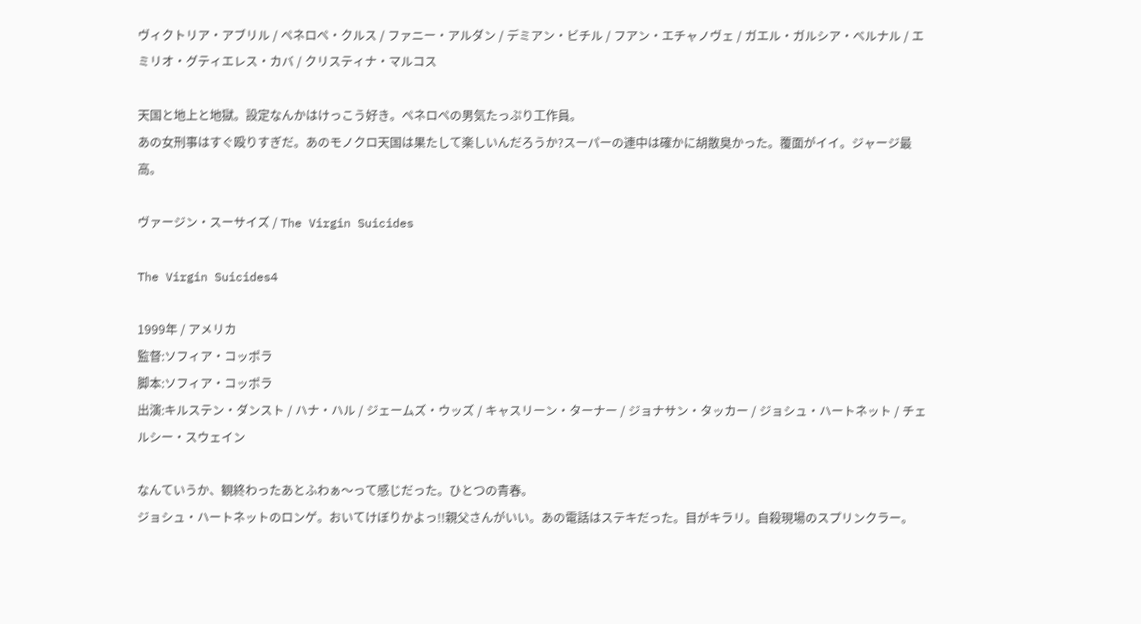ヴィクトリア・アブリル / ペネロペ・クルス / ファニー・アルダン / デミアン・ビチル / フアン・エチャノヴェ / ガエル・ガルシア・ベルナル / エミリオ・グティエレス・カバ / クリスティナ・マルコス

天国と地上と地獄。設定なんかはけっこう好き。ペネロペの男気たっぷり工作員。
あの女刑事はすぐ殴りすぎだ。あのモノクロ天国は果たして楽しいんだろうか?スーパーの連中は確かに胡散臭かった。覆面がイイ。ジャージ最高。

ヴァージン・スーサイズ / The Virgin Suicides

The Virgin Suicides4

1999年 / アメリカ
監督:ソフィア・コッポラ
脚本:ソフィア・コッポラ
出演:キルステン・ダンスト / ハナ・ハル / ジェームズ・ウッズ / キャスリーン・ターナー / ジョナサン・タッカー / ジョシュ・ハートネット / チェルシー・スウェイン

なんていうか、観終わったあとふわぁ〜って感じだった。ひとつの青春。
ジョシュ・ハートネットのロンゲ。おいてけぼりかよっ!!親父さんがいい。あの電話はステキだった。目がキラリ。自殺現場のスプリンクラー。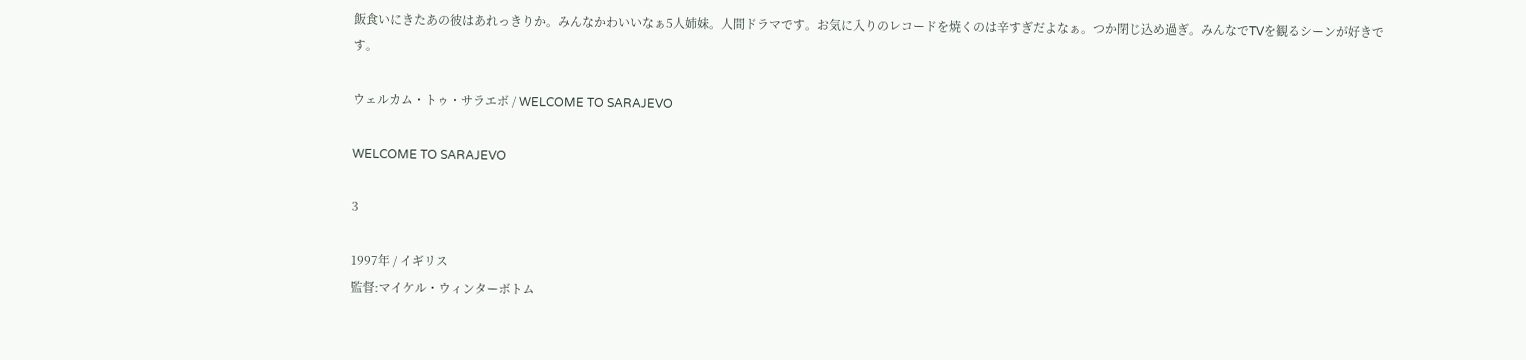飯食いにきたあの彼はあれっきりか。みんなかわいいなぁ5人姉妹。人間ドラマです。お気に入りのレコードを焼くのは辛すぎだよなぁ。つか閉じ込め過ぎ。みんなでTVを観るシーンが好きです。

ウェルカム・トゥ・サラエボ / WELCOME TO SARAJEVO

WELCOME TO SARAJEVO

3

1997年 / イギリス
監督:マイケル・ウィンターボトム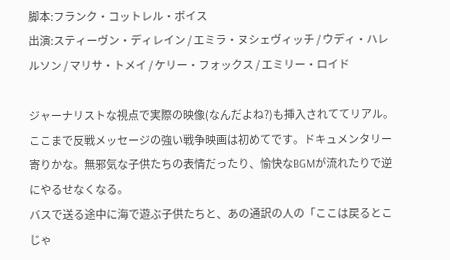脚本:フランク・コットレル・ボイス
出演:スティーヴン・ディレイン / エミラ・ヌシェヴィッチ / ウディ・ハレルソン / マリサ・トメイ / ケリー・フォックス / エミリー・ロイド

ジャーナリストな視点で実際の映像(なんだよね?)も挿入されててリアル。
ここまで反戦メッセージの強い戦争映画は初めてです。ドキュメンタリー寄りかな。無邪気な子供たちの表情だったり、愉快なBGMが流れたりで逆にやるせなくなる。
バスで送る途中に海で遊ぶ子供たちと、あの通訳の人の「ここは戻るとこじゃ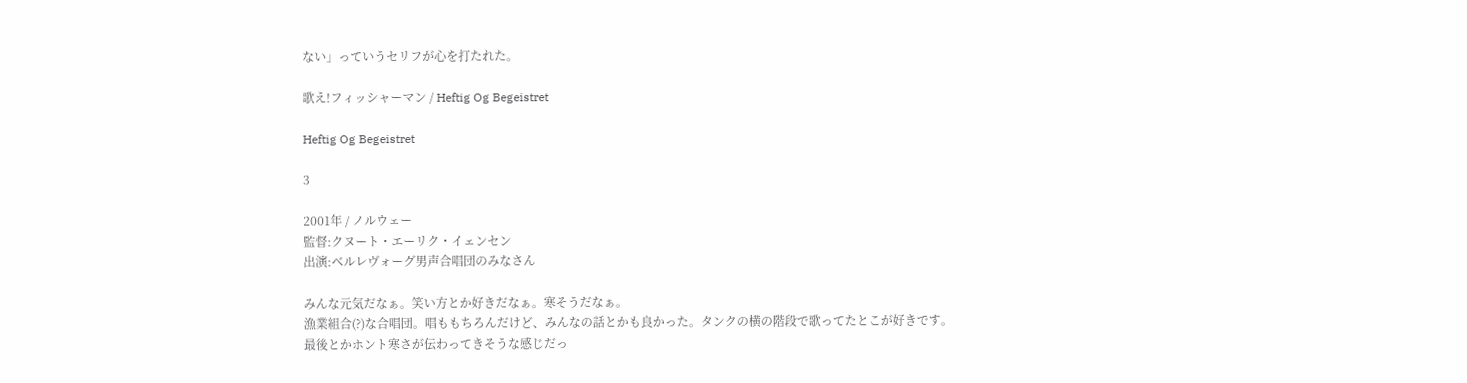ない」っていうセリフが心を打たれた。

歌え!フィッシャーマン / Heftig Og Begeistret

Heftig Og Begeistret

3

2001年 / ノルウェー
監督:クヌート・エーリク・イェンセン
出演:ベルレヴォーグ男声合唱団のみなさん

みんな元気だなぁ。笑い方とか好きだなぁ。寒そうだなぁ。
漁業組合(?)な合唱団。唱ももちろんだけど、みんなの話とかも良かった。タンクの横の階段で歌ってたとこが好きです。
最後とかホント寒さが伝わってきそうな感じだっ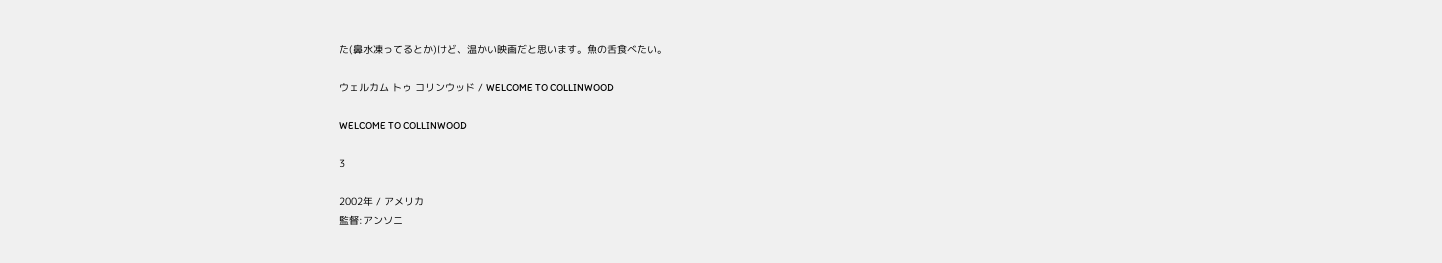た(鼻水凍ってるとか)けど、温かい映画だと思います。魚の舌食べたい。

ウェルカム トゥ コリンウッド / WELCOME TO COLLINWOOD

WELCOME TO COLLINWOOD

3

2002年 / アメリカ
監督:アンソニ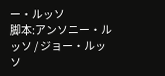ー・ルッソ
脚本:アンソニー・ルッソ / ジョー・ルッソ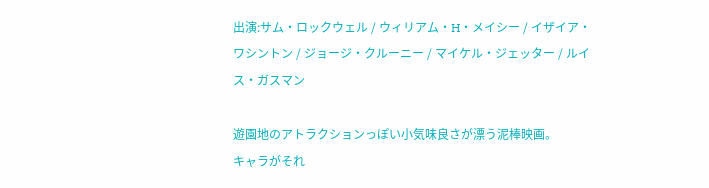出演:サム・ロックウェル / ウィリアム・H・メイシー / イザイア・ワシントン / ジョージ・クルーニー / マイケル・ジェッター / ルイス・ガスマン

遊園地のアトラクションっぽい小気味良さが漂う泥棒映画。
キャラがそれ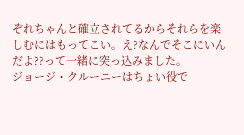ぞれちゃんと確立されてるからそれらを楽しむにはもってこい。え?なんでそこにいんだよ??って一緒に突っ込みました。
ジョージ・クルーニーはちょい役で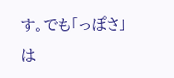す。でも「っぽさ」は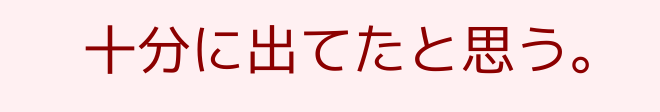十分に出てたと思う。